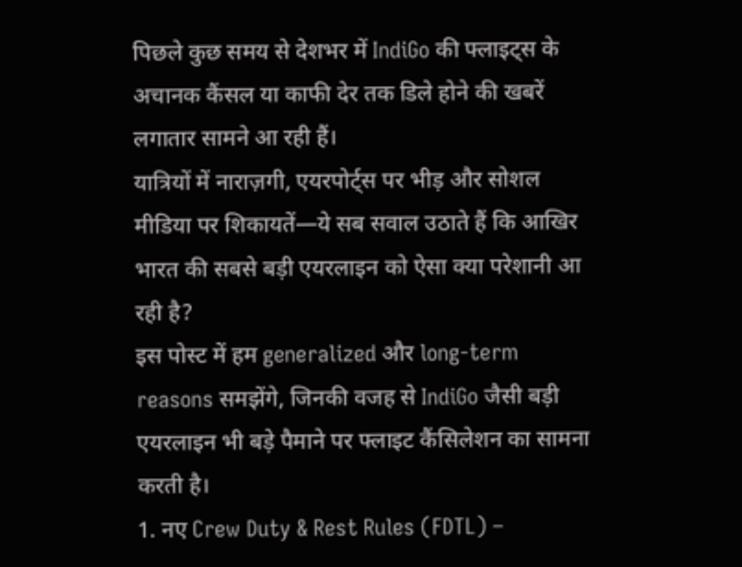पिछले कुछ समय से देशभर में IndiGo की फ्लाइट्स के अचानक कैंसल या काफी देर तक डिले होने की खबरें लगातार सामने आ रही हैं।
यात्रियों में नाराज़गी, एयरपोर्ट्स पर भीड़ और सोशल मीडिया पर शिकायतें—ये सब सवाल उठाते हैं कि आखिर भारत की सबसे बड़ी एयरलाइन को ऐसा क्या परेशानी आ रही है?
इस पोस्ट में हम generalized और long-term reasons समझेंगे, जिनकी वजह से IndiGo जैसी बड़ी एयरलाइन भी बड़े पैमाने पर फ्लाइट कैंसिलेशन का सामना करती है।
1. नए Crew Duty & Rest Rules (FDTL) –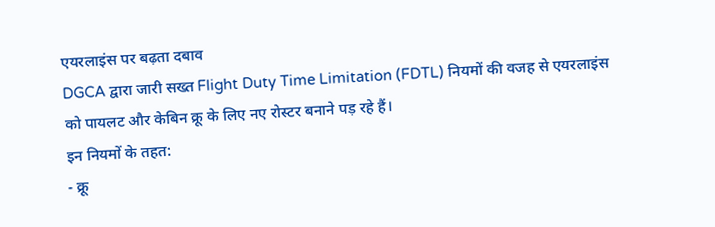एयरलाइंस पर बढ़ता दबाव
DGCA द्वारा जारी सख्त Flight Duty Time Limitation (FDTL) नियमों की वजह से एयरलाइंस को पायलट और केबिन क्रू के लिए नए रोस्टर बनाने पड़ रहे हैं।
इन नियमों के तहत:
- क्रू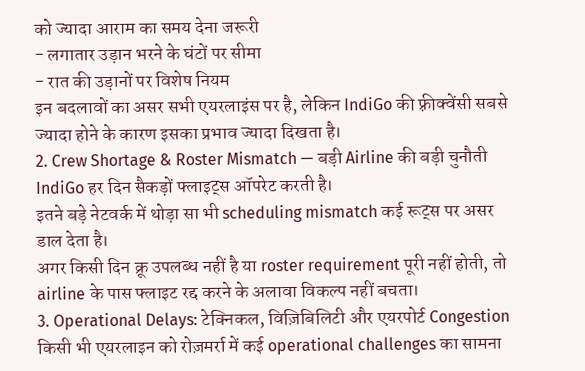को ज्यादा आराम का समय देना जरूरी
- लगातार उड़ान भरने के घंटों पर सीमा
- रात की उड़ानों पर विशेष नियम
इन बदलावों का असर सभी एयरलाइंस पर है, लेकिन IndiGo की फ़्रीक्वेंसी सबसे ज्यादा होने के कारण इसका प्रभाव ज्यादा दिखता है।
2. Crew Shortage & Roster Mismatch — बड़ी Airline की बड़ी चुनौती
IndiGo हर दिन सैकड़ों फ्लाइट्स ऑपरेट करती है।
इतने बड़े नेटवर्क में थोड़ा सा भी scheduling mismatch कई रूट्स पर असर डाल देता है।
अगर किसी दिन क्रू उपलब्ध नहीं है या roster requirement पूरी नहीं होती, तो airline के पास फ्लाइट रद्द करने के अलावा विकल्प नहीं बचता।
3. Operational Delays: टेक्निकल, विज़िबिलिटी और एयरपोर्ट Congestion
किसी भी एयरलाइन को रोज़मर्रा में कई operational challenges का सामना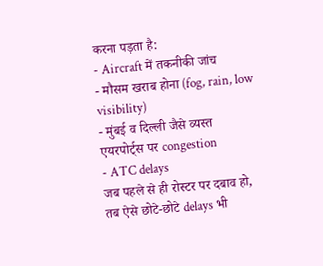करना पड़ता है:
- Aircraft में तकनीकी जांच
- मौसम खराब होना (fog, rain, low visibility)
- मुंबई व दिल्ली जैसे व्यस्त एयरपोर्ट्स पर congestion
- ATC delays
जब पहले से ही रोस्टर पर दबाव हो, तब ऐसे छोटे-छोटे delays भी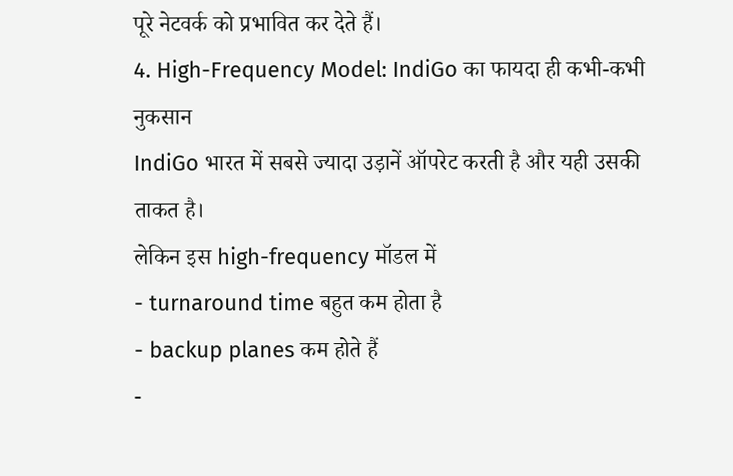पूरे नेटवर्क को प्रभावित कर देते हैं।
4. High-Frequency Model: IndiGo का फायदा ही कभी-कभी नुकसान
IndiGo भारत में सबसे ज्यादा उड़ानें ऑपरेट करती है और यही उसकी ताकत है।
लेकिन इस high-frequency मॉडल में
- turnaround time बहुत कम होता है
- backup planes कम होते हैं
-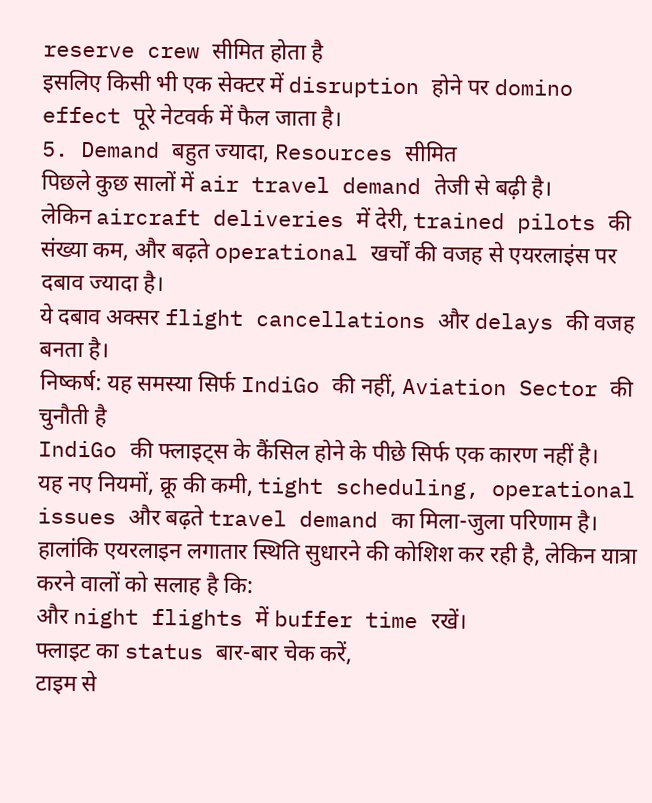reserve crew सीमित होता है
इसलिए किसी भी एक सेक्टर में disruption होने पर domino effect पूरे नेटवर्क में फैल जाता है।
5. Demand बहुत ज्यादा, Resources सीमित
पिछले कुछ सालों में air travel demand तेजी से बढ़ी है।
लेकिन aircraft deliveries में देरी, trained pilots की संख्या कम, और बढ़ते operational खर्चों की वजह से एयरलाइंस पर दबाव ज्यादा है।
ये दबाव अक्सर flight cancellations और delays की वजह बनता है।
निष्कर्ष: यह समस्या सिर्फ IndiGo की नहीं, Aviation Sector की चुनौती है
IndiGo की फ्लाइट्स के कैंसिल होने के पीछे सिर्फ एक कारण नहीं है।
यह नए नियमों, क्रू की कमी, tight scheduling, operational issues और बढ़ते travel demand का मिला-जुला परिणाम है।
हालांकि एयरलाइन लगातार स्थिति सुधारने की कोशिश कर रही है, लेकिन यात्रा करने वालों को सलाह है कि:
और night flights में buffer time रखें।
फ्लाइट का status बार-बार चेक करें,
टाइम से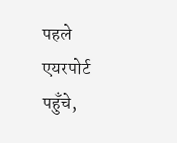पहले एयरपोर्ट पहुँचे,